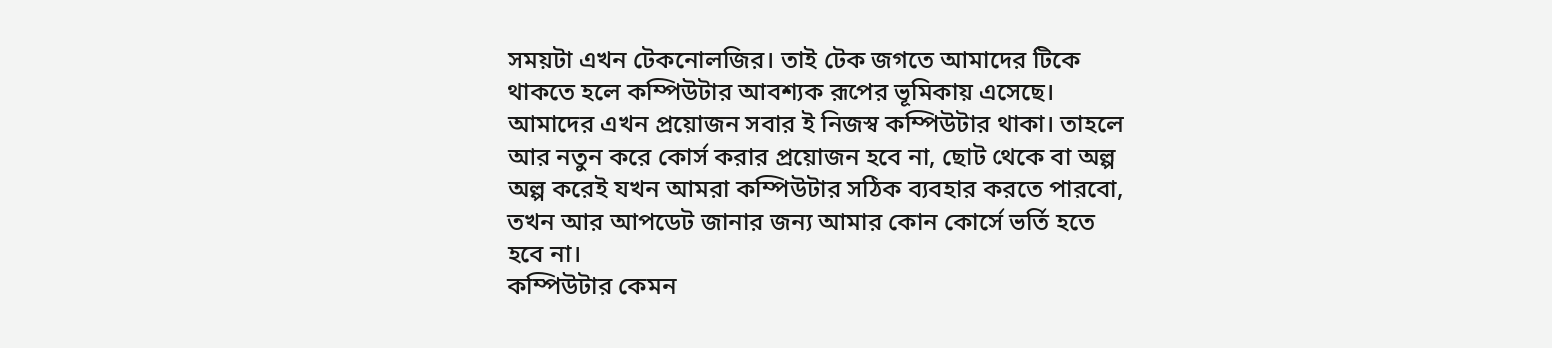সময়টা এখন টেকনোলজির। তাই টেক জগতে আমাদের টিকে থাকতে হলে কম্পিউটার আবশ্যক রূপের ভূমিকায় এসেছে। আমাদের এখন প্রয়োজন সবার ই নিজস্ব কম্পিউটার থাকা। তাহলে আর নতুন করে কোর্স করার প্রয়োজন হবে না, ছোট থেকে বা অল্প অল্প করেই যখন আমরা কম্পিউটার সঠিক ব্যবহার করতে পারবো, তখন আর আপডেট জানার জন্য আমার কোন কোর্সে ভর্তি হতে হবে না।
কম্পিউটার কেমন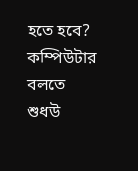হতে হবে?
কম্পিউটার বলতে শুধউ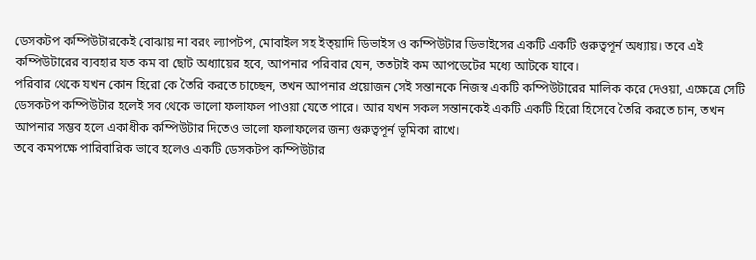ডেসকটপ কম্পিউটারকেই বোঝায় না বরং ল্যাপটপ, মোবাইল সহ ইত্য়াদি ডিভাইস ও কম্পিউটার ডিভাইসের একটি একটি গুরুত্বপূর্ন অধ্যায়। তবে এই কম্পিউটারের ব্যবহার যত কম বা ছোট অধ্যায়ের হবে, আপনার পরিবার যেন, ততটাই কম আপডেটের মধ্যে আটকে যাবে।
পরিবার থেকে যখন কোন হিরো কে তৈরি করতে চাচ্ছেন, তখন আপনার প্রয়োজন সেই সন্তানকে নিজস্ব একটি কম্পিউটারের মালিক করে দেওয়া, এক্ষেত্রে সেটি ডেসকটপ কম্পিউটার হলেই সব থেকে ভালো ফলাফল পাওয়া যেতে পারে। আর যখন সকল সন্তানকেই একটি একটি হিরো হিসেবে তৈরি করতে চান, তখন আপনার সম্ভব হলে একাধীক কম্পিউটার দিতেও ভালো ফলাফলের জন্য গুরুত্বপূর্ন ভূমিকা রাখে।
তবে কমপক্ষে পারিবারিক ভাবে হলেও একটি ডেসকটপ কম্পিউটার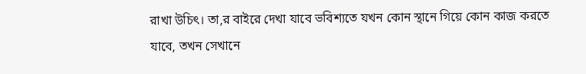রাখা উচিৎ। তা,র বাইরে দেখা যাবে ভবিশ্যতে যখন কোন স্থানে গিয়ে কোন কাজ করতে যাবে, তখন সেখানে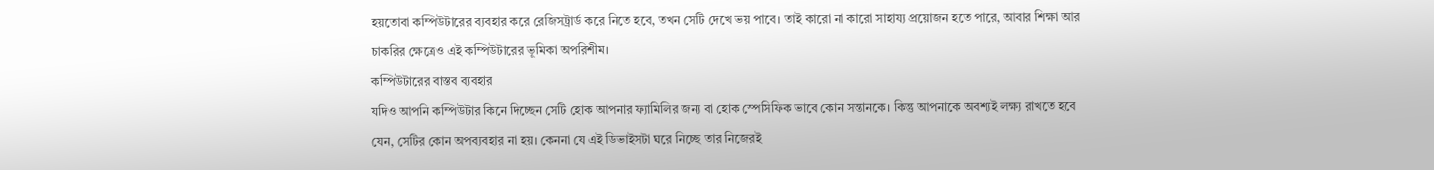হয়তোবা কম্পিউটারের ব্যবহার করে রেজিসট্রার্ড করে নিতে হবে, তখন সেটি দেখে ভয় পাবে। তাই কারো না কারো সাহায্য প্রয়োজন হতে পারে, আবার শিক্ষা আর চাকরির ক্ষেত্রেও এই কম্পিউটারের ভূমিকা অপরিশীম।
কম্পিউটারের বাস্তব ব্যবহার
যদিও আপনি কম্পিউটার কিনে দিচ্ছেন সেটি হোক আপনার ফ্যামিলির জন্য বা হোক স্পেসিফিক ভাবে কোন সন্তানকে। কিন্তু আপনাকে অবশ্যই লক্ষ্য রাখতে হবে যেন, সেটির কোন অপব্যবহার না হয়। কেননা যে এই ডিভাইসটা ঘরে নিচ্ছে তার নিজেরই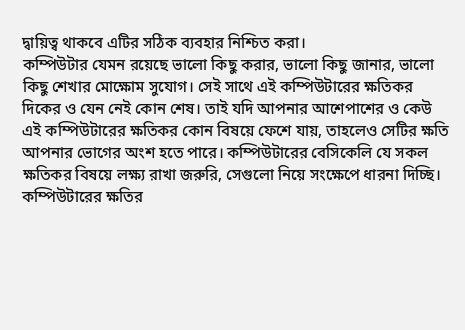দ্বায়িত্ব থাকবে এটির সঠিক ব্যবহার নিশ্চিত করা।
কম্পিউটার যেমন রয়েছে ভালো কিছু করার, ভালো কিছু জানার, ভালো কিছু শেখার মোক্ষোম সুযোগ। সেই সাথে এই কম্পিউটারের ক্ষতিকর দিকের ও যেন নেই কোন শেষ। তাই যদি আপনার আশেপাশের ও কেউ এই কম্পিউটারের ক্ষতিকর কোন বিষয়ে ফেশে যায়, তাহলেও সেটির ক্ষতি আপনার ভোগের অংশ হতে পারে। কম্পিউটারের বেসিকেলি যে সকল ক্ষতিকর বিষয়ে লক্ষ্য রাখা জরুরি, সেগুলো নিয়ে সংক্ষেপে ধারনা দিচ্ছি।
কম্পিউটারের ক্ষতির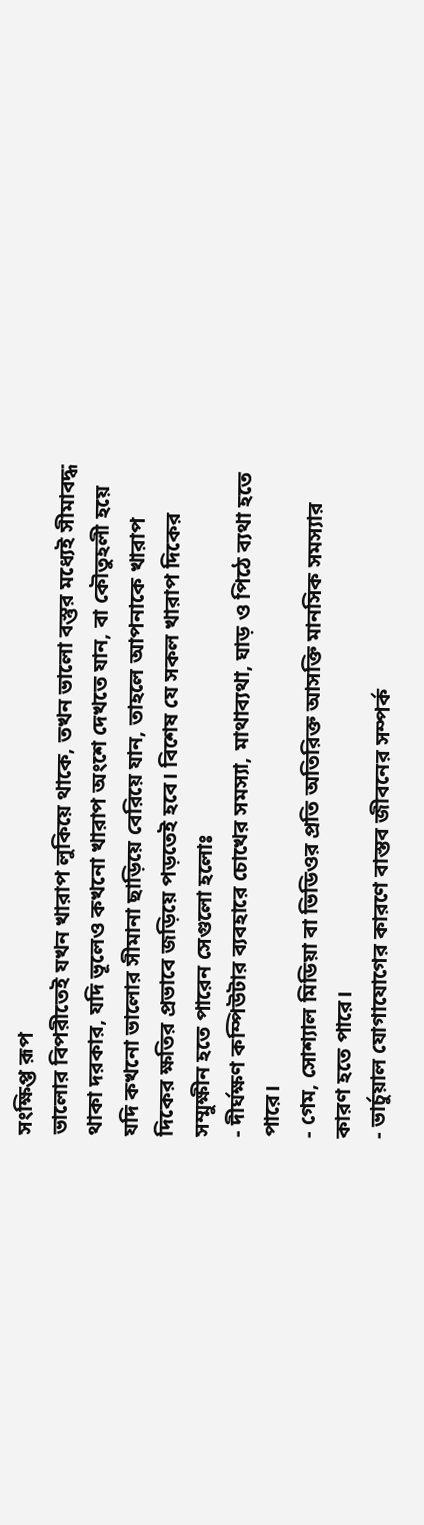সংক্ষিপ্ত রূপ
ভালোর বিপরীতেই যখন খারাপ লুকিয়ে থাকে, তখন ভালো বস্তুর মধ্যেই সীমাবদ্ধ থাকা দরকার, যদি ভূলেও কখনো খারাপ অংশে দেখতে যান, বা কৌতুহলী হয়ে যদি কখনো ভালোর সীমানা ছাড়িয়ে বেরিয়ে যান, তাহলে আপনাকে খারাপ দিকের ক্ষতির প্রভাবে জড়িয়ে পড়তেই হবে। বিশেষ যে সকল খারাপ দিকের সম্মুক্ষীন হতে পারেন সেগুলো হলোঃ
- দীর্ঘক্ষণ কম্পিউটার ব্যবহারে চোখের সমস্যা, মাথাব্যথা, ঘাড় ও পিঠে ব্যথা হতে পারে।
- গেম, সোশ্যাল মিডিয়া বা ভিডিওর প্রতি অতিরিক্ত আসক্তি মানসিক সমস্যার কারণ হতে পারে।
- ভার্চুয়াল যোগাযোগের কারণে বাস্তব জীবনের সম্পর্ক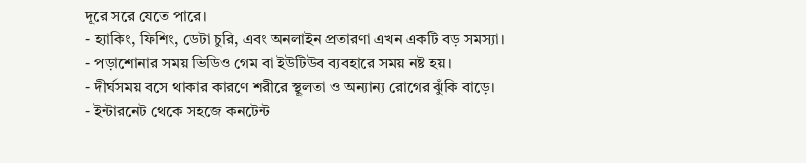দূরে সরে যেতে পারে।
- হ্যাকিং, ফিশিং, ডেটা চুরি, এবং অনলাইন প্রতারণা এখন একটি বড় সমস্যা।
- পড়াশোনার সময় ভিডিও গেম বা ইউটিউব ব্যবহারে সময় নষ্ট হয়।
- দীর্ঘসময় বসে থাকার কারণে শরীরে স্থূলতা ও অন্যান্য রোগের ঝুঁকি বাড়ে।
- ইন্টারনেট থেকে সহজে কনটেন্ট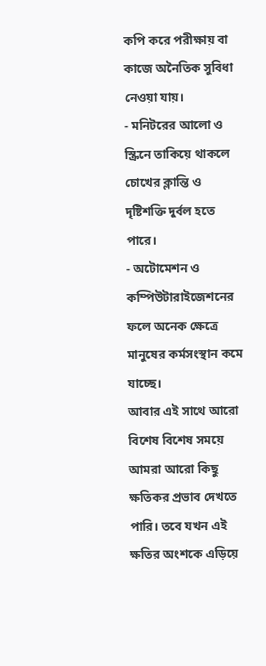কপি করে পরীক্ষায় বা কাজে অনৈতিক সুবিধা নেওয়া যায়।
- মনিটরের আলো ও স্ক্রিনে তাকিয়ে থাকলে চোখের ক্লান্তি ও দৃষ্টিশক্তি দুর্বল হতে পারে।
- অটোমেশন ও কম্পিউটারাইজেশনের ফলে অনেক ক্ষেত্রে মানুষের কর্মসংস্থান কমে যাচ্ছে।
আবার এই সাথে আরো বিশেষ বিশেষ সময়ে আমরা আরো কিছু ক্ষতিকর প্রভাব দেখতে পারি। তবে যখন এই ক্ষতির অংশকে এড়িয়ে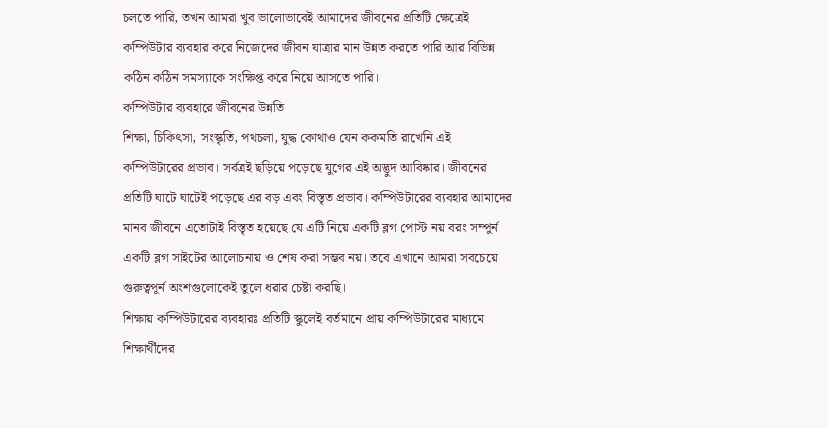চলতে পারি, তখন আমরা খুব ভালোভাবেই আমাদের জীবনের প্রতিটি ক্ষেত্রেই কম্পিউটার ব্যবহার করে নিজেদের জীবন যাত্রার মান উন্নত করতে পারি আর বিভিন্ন কঠিন কঠিন সমস্যাকে সংক্ষিপ্ত করে নিয়ে আসতে পারি।
কম্পিউটার ব্যবহারে জীবনের উন্নতি
শিক্ষা, চিকিৎসা, সংস্কৃতি, পথচলা, যুদ্ধ কোথাও যেন ককমতি রাখেনি এই কম্পিউটারের প্রভাব। সর্বত্রই ছড়িয়ে পড়েছে যুগের এই অদ্ভুদ আবিষ্কার। জীবনের প্রতিটি ঘাটে ঘাটেই পড়েছে এর বড় এবং বিস্তৃত প্রভাব। কম্পিউটারের ব্যবহার আমাদের মানব জীবনে এতোটাই বিস্তৃত হয়েছে যে এটি নিয়ে একটি ব্লগ পোস্ট নয় বরং সম্পুর্ন একটি ব্লগ সাইটের আলোচনায় ও শেষ করা সম্ভব নয়। তবে এখানে আমরা সবচেয়ে গুরুত্বপূর্ন অংশগুলোকেই তুলে ধরার চেষ্টা করছি।
শিক্ষায় কম্পিউটারের ব্যবহারঃ প্রতিটি স্কুলেই বর্তমানে প্রায় কম্পিউটারের মাধ্যমে শিক্ষার্থীদের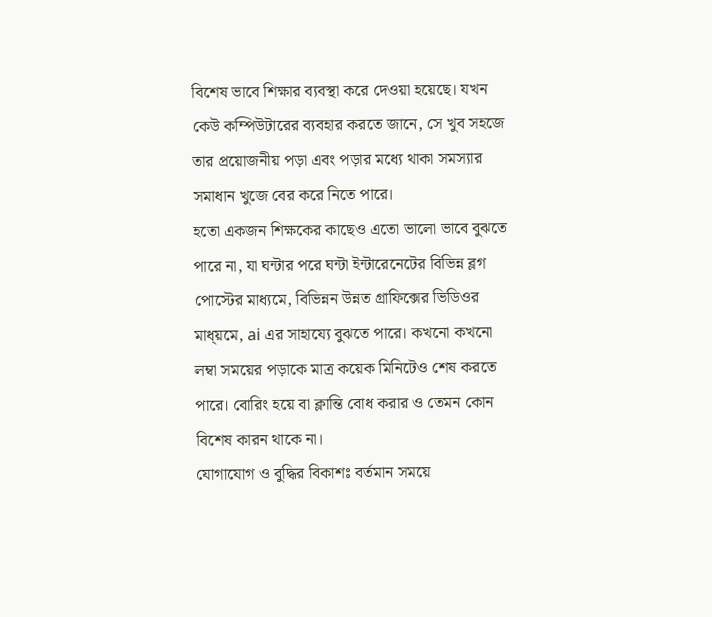বিশেষ ভাবে শিক্ষার ব্যবস্থা করে দেওয়া হয়েছে। যখন কেউ কম্পিউটারের ব্যবহার করতে জানে, সে খুব সহজে তার প্রয়োজনীয় পড়া এবং পড়ার মধ্যে থাকা সমস্যার সমাধান খুজে বের করে নিতে পারে।
হতো একজন শিক্ষকের কাছেও এতো ভালো ভাবে বুঝতে পারে না, যা ঘন্টার পরে ঘন্টা ইন্টারেনেটের বিভিন্ন ব্লগ পোস্টের মাধ্যমে, বিভিন্নন উন্নত গ্রাফিক্সের ভিডিওর মাধ্য়মে, ai এর সাহায্যে বুঝতে পারে। কখনো কখনো লম্বা সময়ের পড়াকে মাত্র কয়েক মিনিটেও শেষ করতে পারে। বোরিং হয়ে বা ক্লান্তি বোধ করার ও তেমন কোন বিশেষ কারন থাকে না।
যোগাযোগ ও বুদ্ধির বিকাশঃ বর্তমান সময়ে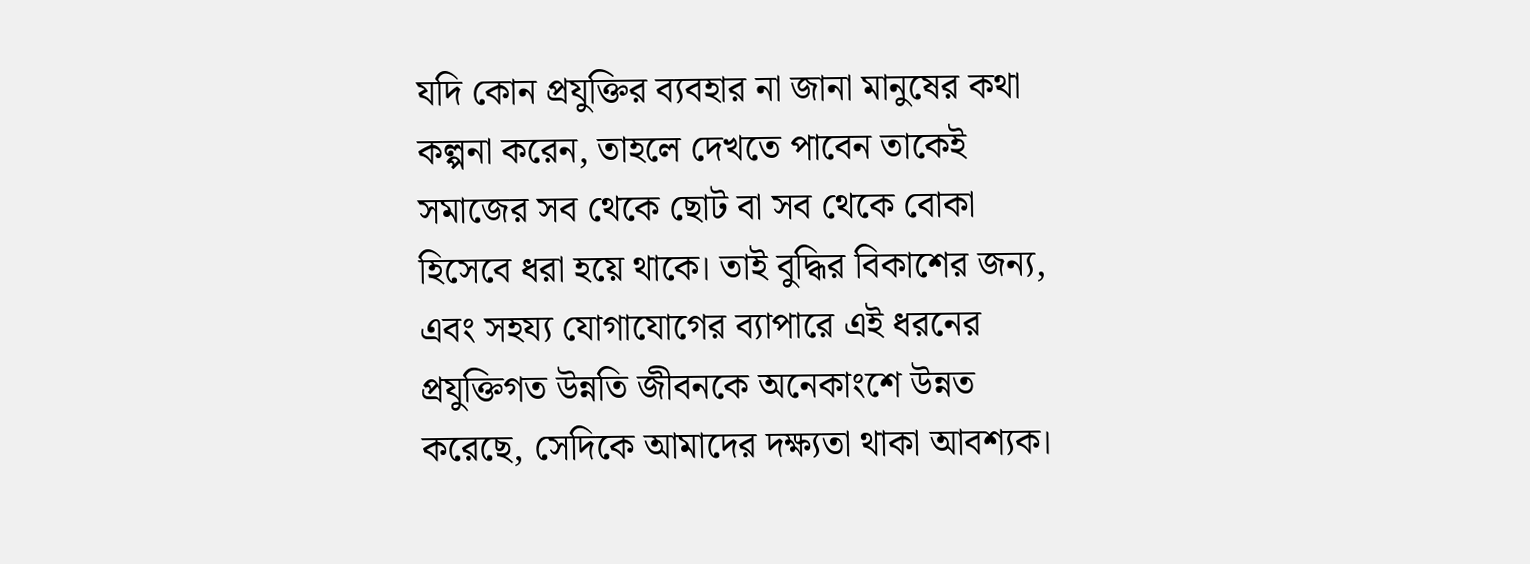যদি কোন প্রযুক্তির ব্যবহার না জানা মানুষের কথা কল্পনা করেন, তাহলে দেখতে পাবেন তাকেই সমাজের সব থেকে ছোট বা সব থেকে বোকা হিসেবে ধরা হয়ে থাকে। তাই বুদ্ধির বিকাশের জন্য, এবং সহয্য যোগাযোগের ব্যাপারে এই ধরনের প্রযুক্তিগত উন্নতি জীবনকে অনেকাংশে উন্নত করেছে, সেদিকে আমাদের দক্ষ্যতা থাকা আবশ্যক।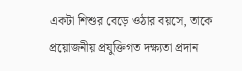একটা শিশুর বেড়ে ওঠার বয়সে, তাকে প্রয়োজনীয় প্রযুক্তিগত দক্ষ্যতা প্রদান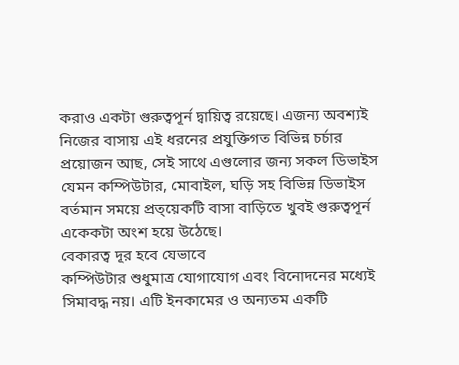করাও একটা গুরুত্বপূর্ন দ্বায়িত্ব রয়েছে। এজন্য অবশ্যই নিজের বাসায় এই ধরনের প্রযুক্তিগত বিভিন্ন চর্চার প্রয়োজন আছ, সেই সাথে এগুলোর জন্য সকল ডিভাইস যেমন কম্পিউটার, মোবাইল, ঘড়ি সহ বিভিন্ন ডিভাইস বর্তমান সময়ে প্রত্য়েকটি বাসা বাড়িতে খুবই গুরুত্বপূর্ন একেকটা অংশ হয়ে উঠেছে।
বেকারত্ব দূর হবে যেভাবে
কম্পিউটার শুধুমাত্র যোগাযোগ এবং বিনোদনের মধ্যেই সিমাবদ্ধ নয়। এটি ইনকামের ও অন্যতম একটি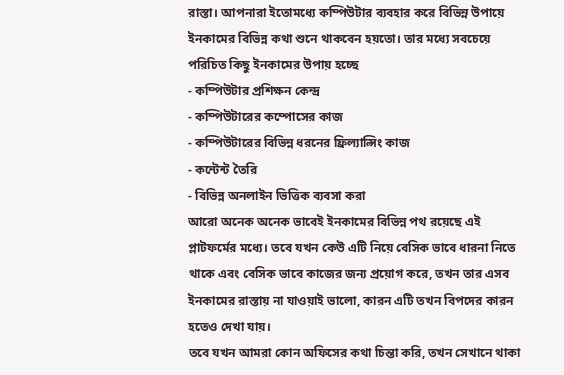রাস্তা। আপনারা ইতোমধ্যে কম্পিউটার ব্যবহার করে বিভিন্ন উপায়ে ইনকামের বিভিন্ন কথা শুনে থাকবেন হয়তো। তার মধ্যে সবচেয়ে পরিচিত কিছু ইনকামের উপায় হচ্ছে
- কম্পিউটার প্রশিক্ষন কেন্দ্র
- কম্পিউটারের কম্পোসের কাজ
- কম্পিউটারের বিভিন্ন ধরনের ফ্রিল্যাল্সিং কাজ
- কন্টেন্ট তৈরি
- বিভিন্ন অনলাইন ভিত্তিক ব্যবসা করা
আরো অনেক অনেক ভাবেই ইনকামের বিভিন্ন পথ রয়েছে এই প্লাটফর্মের মধ্যে। তবে যখন কেউ এটি নিয়ে বেসিক ভাবে ধারনা নিতে থাকে এবং বেসিক ভাবে কাজের জন্য প্রয়োগ করে, তখন তার এসব ইনকামের রাস্তায় না যাওয়াই ভালো, কারন এটি তখন বিপদের কারন হতেও দেখা যায়।
তবে যখন আমরা কোন অফিসের কথা চিন্তা করি, তখন সেখানে থাকা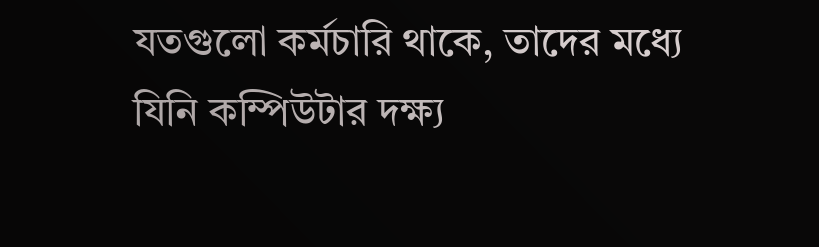যতগুলো কর্মচারি থাকে, তাদের মধ্যে যিনি কম্পিউটার দক্ষ্য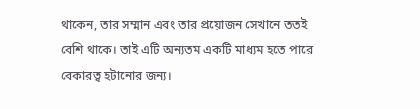থাকেন, তার সম্মান এবং তার প্রয়োজন সেখানে ততই বেশি থাকে। তাই এটি অন্যতম একটি মাধ্যম হতে পারে বেকারত্ব হটানোর জন্য।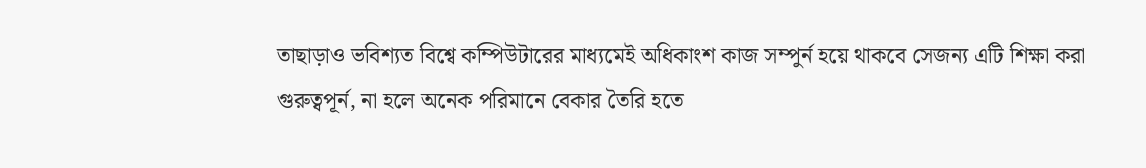তাছাড়াও ভবিশ্যত বিশ্বে কম্পিউটারের মাধ্যমেই অধিকাংশ কাজ সম্পুর্ন হয়ে থাকবে সেজন্য এটি শিক্ষা করা গুরুত্বপূর্ন, না হলে অনেক পরিমানে বেকার তৈরি হতে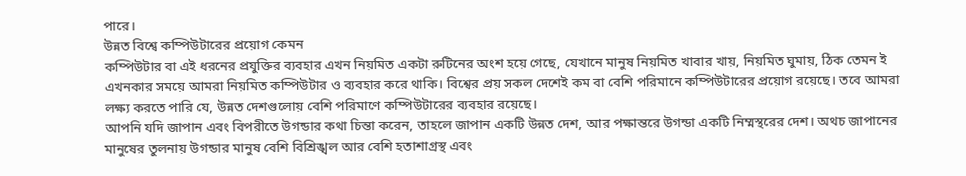পারে।
উন্নত বিশ্বে কম্পিউটারের প্রয়োগ কেমন
কম্পিউটার বা এই ধরনের প্রযুক্তির ব্যবহার এখন নিয়মিত একটা রুটিনের অংশ হয়ে গেছে, যেখানে মানুষ নিয়মিত খাবার খায়, নিয়মিত ঘুমায়, ঠিক তেমন ই এখনকার সময়ে আমরা নিয়মিত কম্পিউটার ও ব্যবহার করে থাকি। বিশ্বের প্রয় সকল দেশেই কম বা বেশি পরিমানে কম্পিউটারের প্রয়োগ রয়েছে। তবে আমরা লক্ষ্য করতে পারি যে, উন্নত দেশগুলোয় বেশি পরিমাণে কম্পিউটারের ব্যবহার রয়েছে।
আপনি যদি জাপান এবং বিপরীতে উগন্ডার কথা চিন্তা করেন, তাহলে জাপান একটি উন্নত দেশ, আর পক্ষান্তরে উগন্ডা একটি নিম্মস্থরের দেশ। অথচ জাপানের মানুষের তুলনায় উগন্ডার মানুষ বেশি বিশ্রিঙ্খল আর বেশি হতাশাগ্রস্থ এবং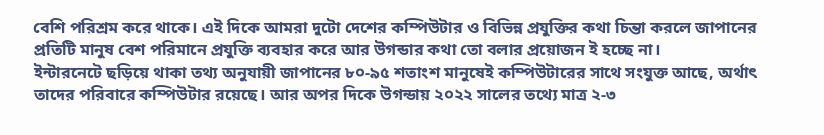বেশি পরিশ্রম করে থাকে। এই দিকে আমরা দুটো দেশের কম্পিউটার ও বিভিন্ন প্রযুক্তির কথা চিন্তা করলে জাপানের প্রতিটি মানুষ বেশ পরিমানে প্রযুক্তি ব্যবহার করে আর উগন্ডার কথা তো বলার প্রয়োজন ই হচ্ছে না।
ইন্টারনেটে ছড়িয়ে থাকা তথ্য অনুযায়ী জাপানের ৮০-৯৫ শতাংশ মানুষেই কম্পিউটারের সাথে সংযুক্ত আছে, অর্থাৎ তাদের পরিবারে কম্পিউটার রয়েছে। আর অপর দিকে উগন্ডায় ২০২২ সালের তথ্যে মাত্র ২-৩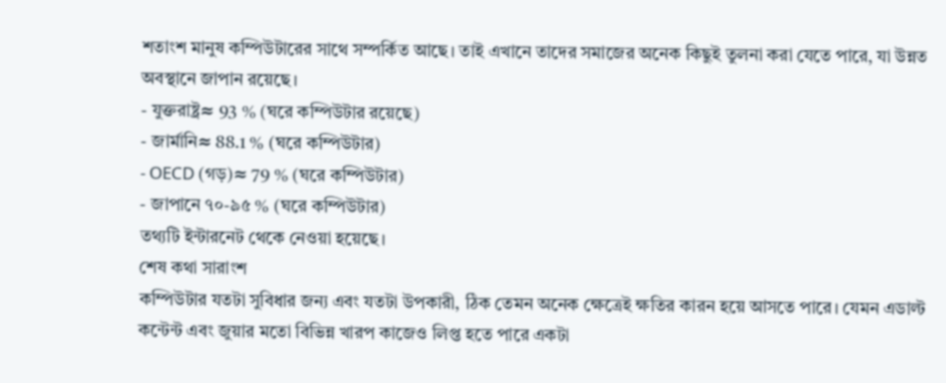শতাংশ মানুষ কম্পিউটারের সাথে সম্পর্কিত আছে। তাই এখানে তাদের সমাজের অনেক কিছুই তুলনা করা যেতে পারে, যা উন্নত অবস্থানে জাপান রয়েছে।
- যুক্তরাষ্ট্র≈ 93 % (ঘরে কম্পিউটার রয়েছে)
- জার্মানি≈ 88.1 % (ঘরে কম্পিউটার)
- OECD (গড়)≈ 79 % (ঘরে কম্পিউটার)
- জাপানে ৭০-৯৫ % (ঘরে কম্পিউটার)
তথ্যটি ইন্টারনেট থেকে নেওয়া হয়েছে।
শেষ কথা সারাংশ
কম্পিউটার যতটা সুবিধার জন্য এবং যতটা উপকারী, ঠিক তেমন অনেক ক্ষেত্রেই ক্ষতির কারন হয়ে আসতে পারে। যেমন এডাল্ট কন্টেন্ট এবং জুয়ার মতো বিভিন্ন খারপ কাজেও লিপ্ত হতে পারে একটা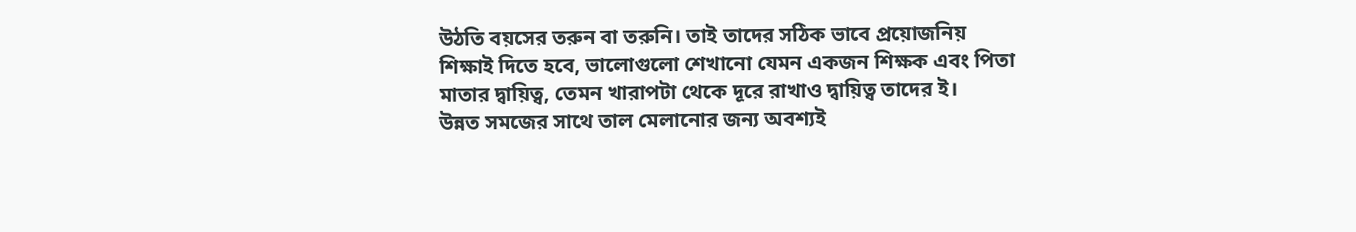উঠতি বয়সের তরুন বা তরুনি। তাই তাদের সঠিক ভাবে প্রয়োজনিয় শিক্ষাই দিতে হবে, ভালোগুলো শেখানো যেমন একজন শিক্ষক এবং পিতা মাতার দ্বায়িত্ব, তেমন খারাপটা থেকে দূরে রাখাও দ্বায়িত্ব তাদের ই।
উন্নত সমজের সাথে তাল মেলানোর জন্য অবশ্যই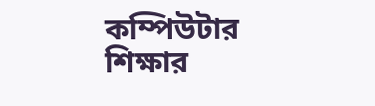কম্পিউটার শিক্ষার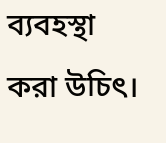ব্যবহস্থা করা উচিৎ।